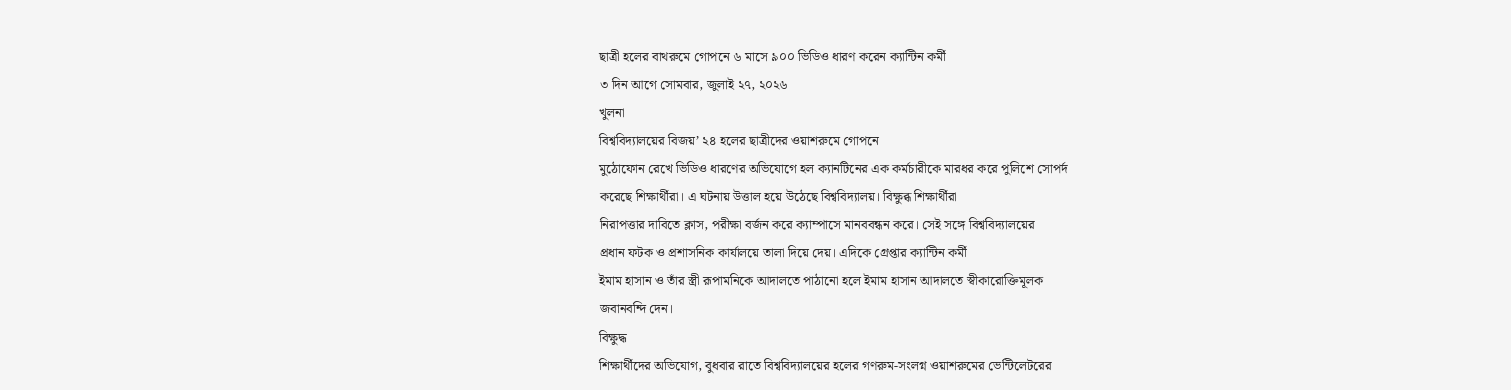ছাত্রী হলের বাথরুমে গোপনে ৬ মাসে ৯০০ ভিডিও ধারণ করেন ক্যান্টিন কর্মী
৩ দিন আগে সোমবার, জুলাই ২৭, ২০২৬
খুলনা
বিশ্ববিদ্যালয়ের বিজয়’ ২৪ হলের ছাত্রীদের ওয়াশরুমে গোপনে
মুঠোফোন রেখে ভিডিও ধারণের অভিযোগে হল ক্যানটিনের এক কর্মচারীকে মারধর করে পুলিশে সোপর্দ
করেছে শিক্ষার্থীরা। এ ঘটনায় উত্তাল হয়ে উঠেছে বিশ্ববিদ্যালয়। বিক্ষুব্ধ শিক্ষার্থীরা
নিরাপত্তার দাবিতে ক্লাস, পরীক্ষা বর্জন করে ক্যাম্পাসে মানববন্ধন করে। সেই সঙ্গে বিশ্ববিদ্যালয়ের
প্রধান ফটক ও প্রশাসনিক কার্যালয়ে তালা দিয়ে দেয়। এদিকে গ্রেপ্তার ক্যান্টিন কর্মী
ইমাম হাসান ও তাঁর স্ত্রী রূপামনিকে আদালতে পাঠানো হলে ইমাম হাসান আদালতে স্বীকারোক্তিমূলক
জবানবন্দি দেন।
বিক্ষুদ্ধ
শিক্ষার্থীদের অভিযোগ, বুধবার রাতে বিশ্ববিদ্যালয়ের হলের গণরুম-সংলগ্ন ওয়াশরুমের ভেন্টিলেটরের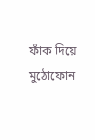ফাঁক দিয়ে মুঠোফোন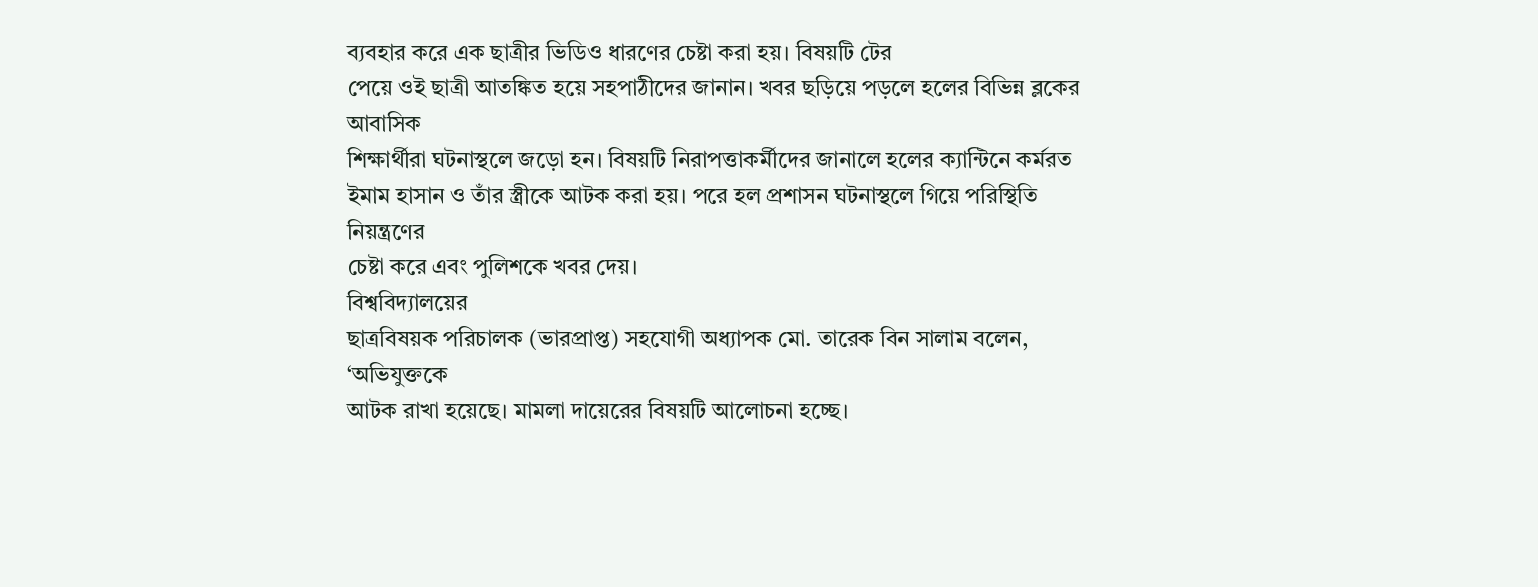ব্যবহার করে এক ছাত্রীর ভিডিও ধারণের চেষ্টা করা হয়। বিষয়টি টের
পেয়ে ওই ছাত্রী আতঙ্কিত হয়ে সহপাঠীদের জানান। খবর ছড়িয়ে পড়লে হলের বিভিন্ন ব্লকের আবাসিক
শিক্ষার্থীরা ঘটনাস্থলে জড়ো হন। বিষয়টি নিরাপত্তাকর্মীদের জানালে হলের ক্যান্টিনে কর্মরত
ইমাম হাসান ও তাঁর স্ত্রীকে আটক করা হয়। পরে হল প্রশাসন ঘটনাস্থলে গিয়ে পরিস্থিতি নিয়ন্ত্রণের
চেষ্টা করে এবং পুলিশকে খবর দেয়।
বিশ্ববিদ্যালয়ের
ছাত্রবিষয়ক পরিচালক (ভারপ্রাপ্ত) সহযোগী অধ্যাপক মো. তারেক বিন সালাম বলেন, ‘অভিযুক্তকে
আটক রাখা হয়েছে। মামলা দায়েরের বিষয়টি আলোচনা হচ্ছে।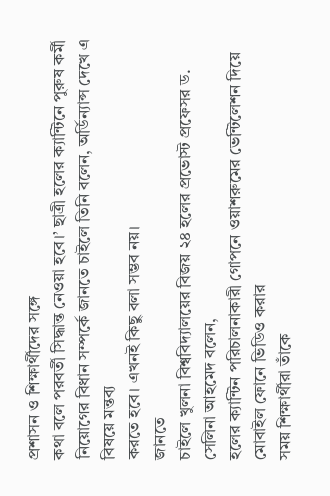প্রশাসন ও শিক্ষার্থীদের সঙ্গে
কথা বলে পরবর্তী সিদ্ধান্ত নেওয়া হবে।’ ছাত্রী হলের ক্যান্টিনে পুরুষ কর্মী
নিয়োগের বিধান সম্পর্কে জানতে চাইলে তিনি বলেন, অর্ডিন্যান্স দেখে এ বিষয়ে মন্তব্য
করতে হবে। এখনই কিছু বলা সম্ভব নয়।
জানতে
চাইলে খুলনা বিশ্ববিদ্যালয়ের বিজয় ২৪ হলের প্রভোস্ট প্রফেসর ড. সেলিনা আহমেদ বলেন,
হলের ক্যান্টিন পরিচালনাকারী গোপনে ওয়াশরুমের ভেন্টিলেশন দিয়ে মোবাইল ফোনে ভিডিও করার
সময় শিক্ষার্থীরা তাঁকে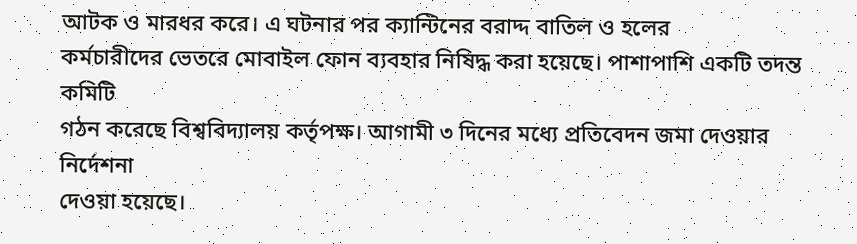আটক ও মারধর করে। এ ঘটনার পর ক্যান্টিনের বরাদ্দ বাতিল ও হলের
কর্মচারীদের ভেতরে মোবাইল ফোন ব্যবহার নিষিদ্ধ করা হয়েছে। পাশাপাশি একটি তদন্ত কমিটি
গঠন করেছে বিশ্ববিদ্যালয় কর্তৃপক্ষ। আগামী ৩ দিনের মধ্যে প্রতিবেদন জমা দেওয়ার নির্দেশনা
দেওয়া হয়েছে।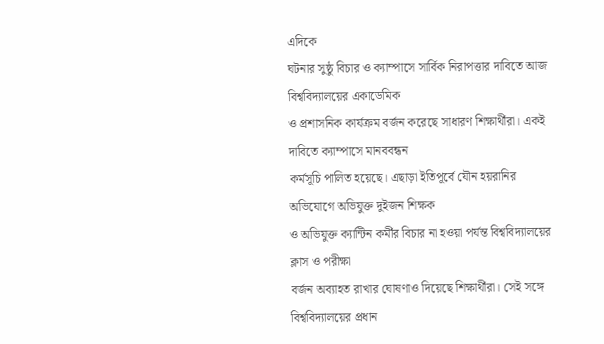এদিকে
ঘটনার সুষ্ঠু বিচার ও ক্যাম্পাসে সার্বিক নিরাপত্তার দাবিতে আজ বিশ্ববিদ্যালয়ের একাডেমিক
ও প্রশাসনিক কার্যক্রম বর্জন করেছে সাধারণ শিক্ষার্থীরা। একই দাবিতে ক্যাম্পাসে মানববন্ধন
কর্মসূচি পালিত হয়েছে। এছাড়া ইতিপূর্বে যৌন হয়রানির অভিযোগে অভিযুক্ত দুইজন শিক্ষক
ও অভিযুক্ত ক্যান্টিন কর্মীর বিচার না হওয়া পর্যন্ত বিশ্ববিদ্যালয়ের ক্লাস ও পরীক্ষা
বর্জন অব্যাহত রাখার ঘোষণাও দিয়েছে শিক্ষার্থীরা। সেই সঙ্গে বিশ্ববিদ্যালয়ের প্রধান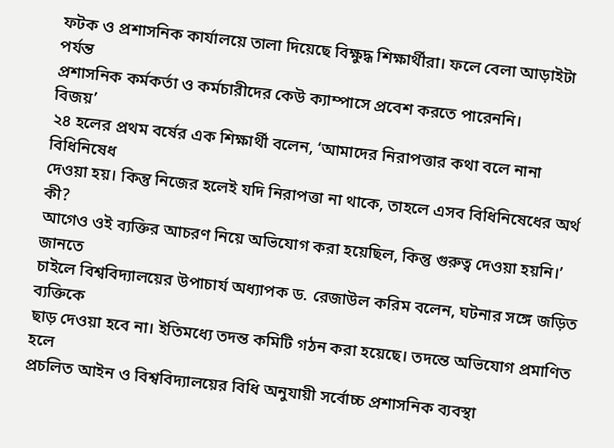ফটক ও প্রশাসনিক কার্যালয়ে তালা দিয়েছে বিক্ষুদ্ধ শিক্ষার্থীরা। ফলে বেলা আড়াইটা পর্যন্ত
প্রশাসনিক কর্মকর্তা ও কর্মচারীদের কেউ ক্যাম্পাসে প্রবেশ করতে পারেননি।
বিজয়’
২৪ হলের প্রথম বর্ষের এক শিক্ষার্থী বলেন, ‘আমাদের নিরাপত্তার কথা বলে নানা বিধিনিষেধ
দেওয়া হয়। কিন্তু নিজের হলেই যদি নিরাপত্তা না থাকে, তাহলে এসব বিধিনিষেধের অর্থ কী?
আগেও ওই ব্যক্তির আচরণ নিয়ে অভিযোগ করা হয়েছিল, কিন্তু গুরুত্ব দেওয়া হয়নি।’
জানতে
চাইলে বিশ্ববিদ্যালয়ের উপাচার্য অধ্যাপক ড. রেজাউল করিম বলেন, ঘটনার সঙ্গে জড়িত ব্যক্তিকে
ছাড় দেওয়া হবে না। ইতিমধ্যে তদন্ত কমিটি গঠন করা হয়েছে। তদন্তে অভিযোগ প্রমাণিত হলে
প্রচলিত আইন ও বিশ্ববিদ্যালয়ের বিধি অনুযায়ী সর্বোচ্চ প্রশাসনিক ব্যবস্থা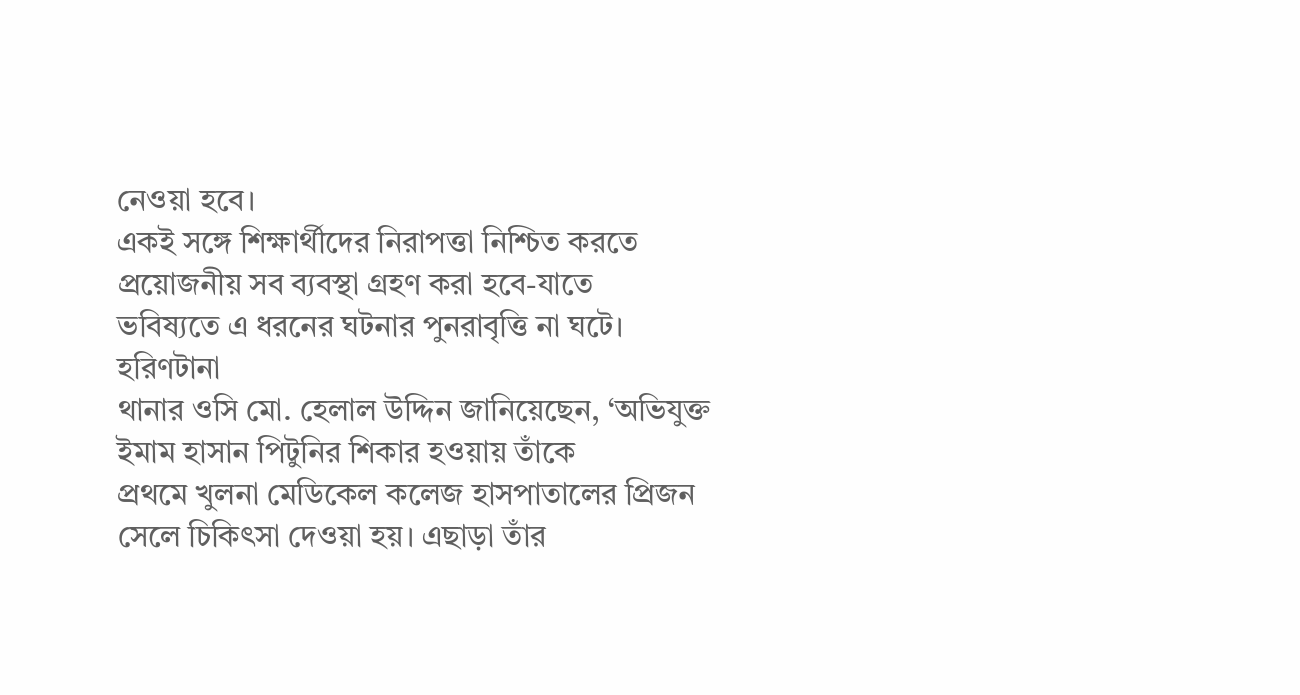নেওয়া হবে।
একই সঙ্গে শিক্ষার্থীদের নিরাপত্তা নিশ্চিত করতে প্রয়োজনীয় সব ব্যবস্থা গ্রহণ করা হবে-যাতে
ভবিষ্যতে এ ধরনের ঘটনার পুনরাবৃত্তি না ঘটে।
হরিণটানা
থানার ওসি মো. হেলাল উদ্দিন জানিয়েছেন, ‘অভিযুক্ত ইমাম হাসান পিটুনির শিকার হওয়ায় তাঁকে
প্রথমে খুলনা মেডিকেল কলেজ হাসপাতালের প্রিজন সেলে চিকিৎসা দেওয়া হয়। এছাড়া তাঁর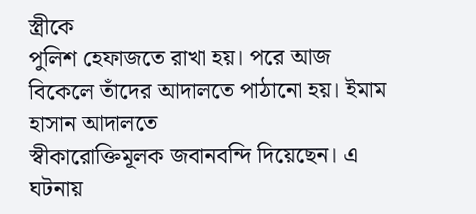স্ত্রীকে
পুলিশ হেফাজতে রাখা হয়। পরে আজ বিকেলে তাঁদের আদালতে পাঠানো হয়। ইমাম হাসান আদালতে
স্বীকারোক্তিমূলক জবানবন্দি দিয়েছেন। এ ঘটনায়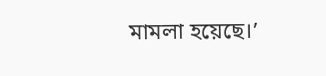মামলা হয়েছে।’